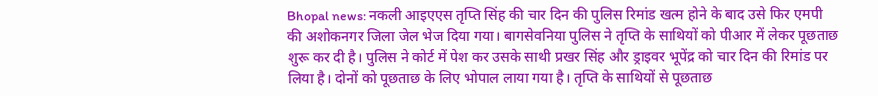Bhopal news: नकली आइएएस तृप्ति सिंह की चार दिन की पुलिस रिमांड खत्म होने के बाद उसे फिर एमपी की अशोकनगर जिला जेल भेज दिया गया। बागसेवनिया पुलिस ने तृप्ति के साथियों को पीआर में लेकर पूछताछ शुरू कर दी है। पुलिस ने कोर्ट में पेश कर उसके साथी प्रखर सिंह और ड्राइवर भूपेंद्र को चार दिन की रिमांड पर लिया है। दोनों को पूछताछ के लिए भोपाल लाया गया है। तृप्ति के साथियों से पूछताछ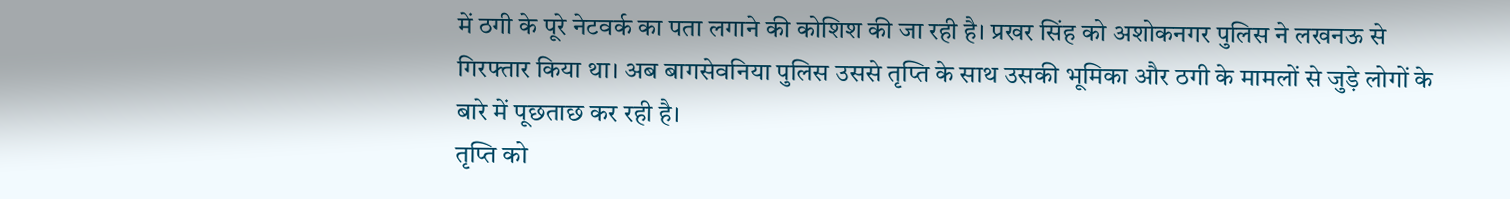में ठगी के पूरे नेटवर्क का पता लगाने की कोशिश की जा रही है। प्रखर सिंह को अशोकनगर पुलिस ने लखनऊ से गिरफ्तार किया था। अब बागसेवनिया पुलिस उससे तृप्ति के साथ उसकी भूमिका और ठगी के मामलों से जुड़े लोगों के बारे में पूछताछ कर रही है।
तृप्ति को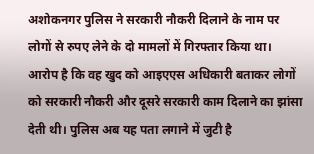अशोकनगर पुलिस ने सरकारी नौकरी दिलाने के नाम पर लोगों से रुपए लेने के दो मामलों में गिरफ्तार किया था। आरोप है कि वह खुद को आइएएस अधिकारी बताकर लोगों को सरकारी नौकरी और दूसरे सरकारी काम दिलाने का झांसा देती थी। पुलिस अब यह पता लगाने में जुटी है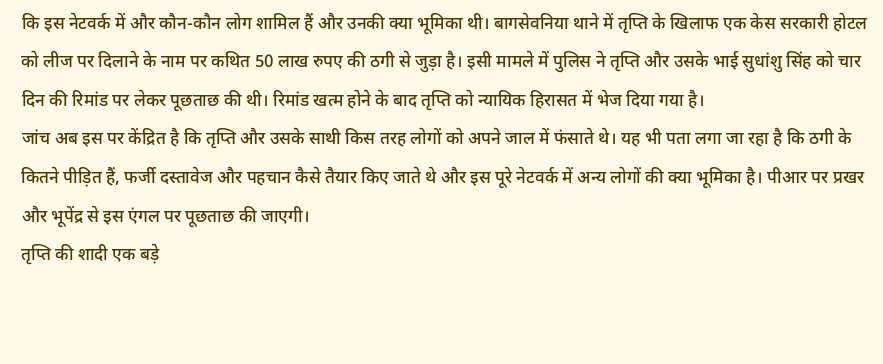कि इस नेटवर्क में और कौन-कौन लोग शामिल हैं और उनकी क्या भूमिका थी। बागसेवनिया थाने में तृप्ति के खिलाफ एक केस सरकारी होटल को लीज पर दिलाने के नाम पर कथित 50 लाख रुपए की ठगी से जुड़ा है। इसी मामले में पुलिस ने तृप्ति और उसके भाई सुधांशु सिंह को चार दिन की रिमांड पर लेकर पूछताछ की थी। रिमांड खत्म होने के बाद तृप्ति को न्यायिक हिरासत में भेज दिया गया है।
जांच अब इस पर केंद्रित है कि तृप्ति और उसके साथी किस तरह लोगों को अपने जाल में फंसाते थे। यह भी पता लगा जा रहा है कि ठगी के कितने पीड़ित हैं, फर्जी दस्तावेज और पहचान कैसे तैयार किए जाते थे और इस पूरे नेटवर्क में अन्य लोगों की क्या भूमिका है। पीआर पर प्रखर और भूपेंद्र से इस एंगल पर पूछताछ की जाएगी।
तृप्ति की शादी एक बड़े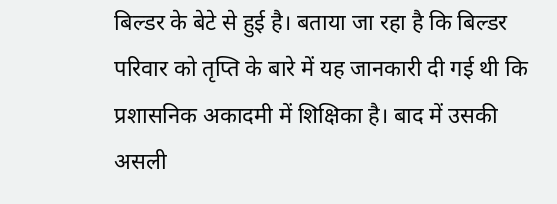बिल्डर के बेटे से हुई है। बताया जा रहा है कि बिल्डर परिवार को तृप्ति के बारे में यह जानकारी दी गई थी कि प्रशासनिक अकादमी में शिक्षिका है। बाद में उसकी असली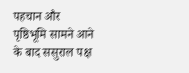पहचान और पृष्ठिभूमि सामने आने के बाद ससुराल पक्ष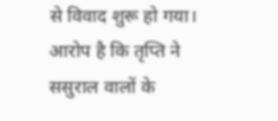से विवाद शुरू हो गया। आरोप है कि तृप्ति ने ससुराल वालों के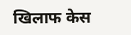खिलाफ केस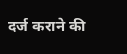दर्ज कराने की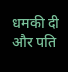धमकी दी और पति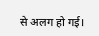से अलग हो गई।